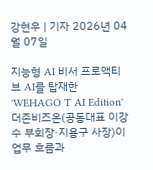강현우 | 기자 2026년 04월 07일

지능형 AI 비서 프로액티브 AI를 탑재한 'WEHAGO T AI Edition'
더존비즈온(공동대표 이강수 부회장·지용구 사장)이 업무 흐름과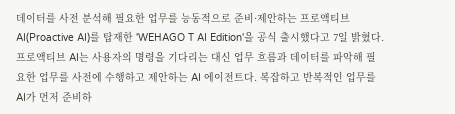데이터를 사전 분석해 필요한 업무를 능동적으로 준비·제안하는 프로액티브 AI(Proactive AI)를 탑재한 'WEHAGO T AI Edition'을 공식 출시했다고 7일 밝혔다.
프로액티브 AI는 사용자의 명령을 기다리는 대신 업무 흐름과 데이터를 파악해 필요한 업무를 사전에 수행하고 제안하는 AI 에이전트다. 복잡하고 반복적인 업무를 AI가 먼저 준비하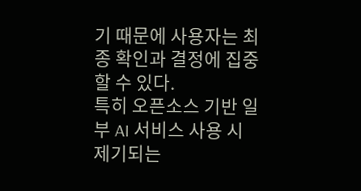기 때문에 사용자는 최종 확인과 결정에 집중할 수 있다.
특히 오픈소스 기반 일부 AI 서비스 사용 시 제기되는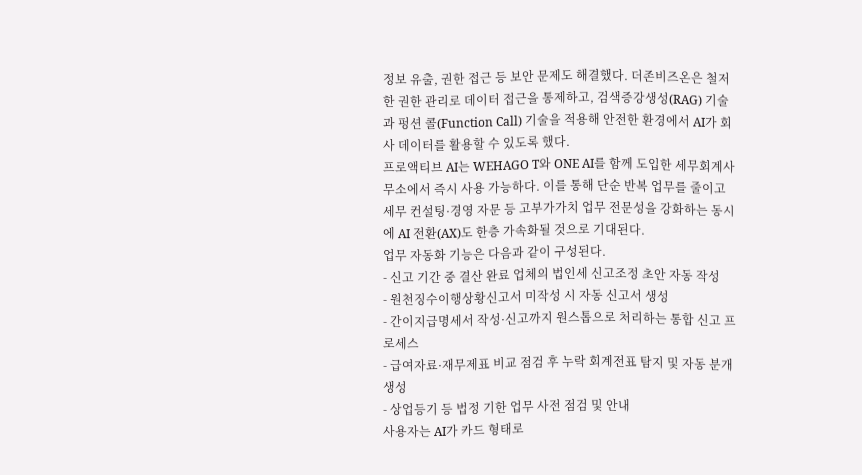정보 유출, 권한 접근 등 보안 문제도 해결했다. 더존비즈온은 철저한 권한 관리로 데이터 접근을 통제하고, 검색증강생성(RAG) 기술과 펑션 콜(Function Call) 기술을 적용해 안전한 환경에서 AI가 회사 데이터를 활용할 수 있도록 했다.
프로액티브 AI는 WEHAGO T와 ONE AI를 함께 도입한 세무회계사무소에서 즉시 사용 가능하다. 이를 통해 단순 반복 업무를 줄이고 세무 컨설팅·경영 자문 등 고부가가치 업무 전문성을 강화하는 동시에 AI 전환(AX)도 한층 가속화될 것으로 기대된다.
업무 자동화 기능은 다음과 같이 구성된다.
- 신고 기간 중 결산 완료 업체의 법인세 신고조정 초안 자동 작성
- 원천징수이행상황신고서 미작성 시 자동 신고서 생성
- 간이지급명세서 작성·신고까지 원스톱으로 처리하는 통합 신고 프로세스
- 급여자료·재무제표 비교 점검 후 누락 회계전표 탐지 및 자동 분개 생성
- 상업등기 등 법정 기한 업무 사전 점검 및 안내
사용자는 AI가 카드 형태로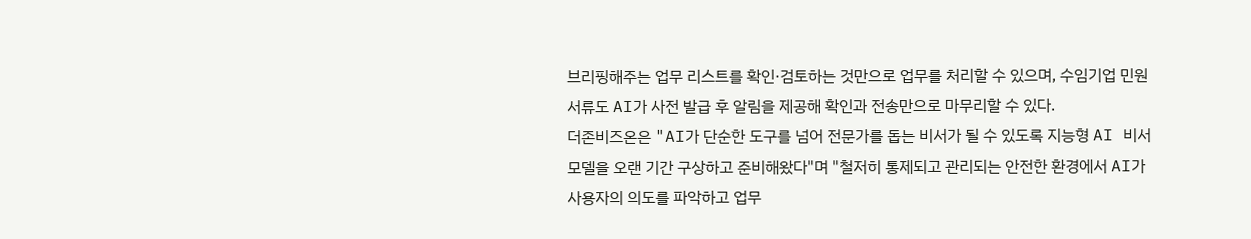브리핑해주는 업무 리스트를 확인·검토하는 것만으로 업무를 처리할 수 있으며, 수임기업 민원서류도 AI가 사전 발급 후 알림을 제공해 확인과 전송만으로 마무리할 수 있다.
더존비즈온은 "AI가 단순한 도구를 넘어 전문가를 돕는 비서가 될 수 있도록 지능형 AI 비서 모델을 오랜 기간 구상하고 준비해왔다"며 "철저히 통제되고 관리되는 안전한 환경에서 AI가 사용자의 의도를 파악하고 업무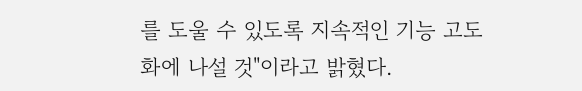를 도울 수 있도록 지속적인 기능 고도화에 나설 것"이라고 밝혔다.